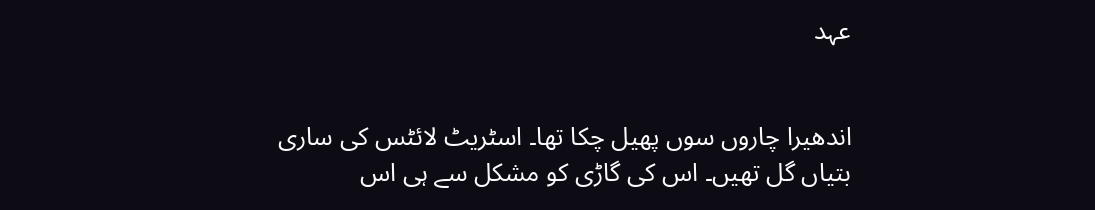عہد


اندھیرا چاروں سوں پھیل چکا تھا۔ اسٹریٹ لائٹس کی ساری بتیاں گل تھیں۔ اس کی گاڑی کو مشکل سے ہی اس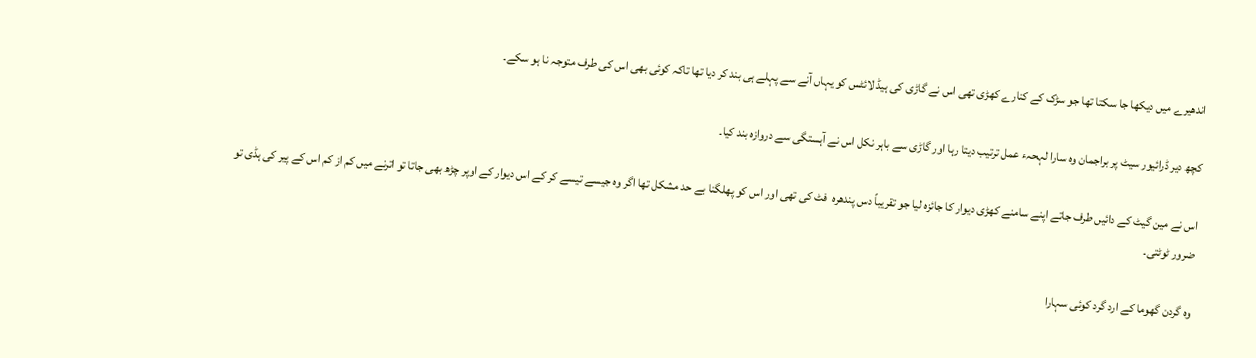اندھیرے میں دیکھا جا سکتا تھا جو سڑک کے کنارے کھڑی تھی اس نے گاڑی کی ہیڈ لائٹس کو یہاں آنے سے پہلے ہی بند کر دیا تھا تاکہ کوئی بھی اس کی طرف متوجہ نا ہو سکے۔

کچھ دیر ڈرائیور سیٹ پر براجمان وہ سارا لہحہء عمل ترتیب دیتا رہا اور گاڑی سے باہر نکل اس نے آہستگی سے دروازہ بند کیا۔

اس نے مین گیٹ کے دائیں طرف جاتے اپنے سامنے کھڑی دیوار کا جائزہ لیا جو تقریباً دس پندھرہ  فٹ کی تھی اور اس کو پھلگنا بے حد مشکل تھا اگر وہ جیسے تیسے کر کے اس دیوار کے اوپر چڑھ بھی جاتا تو اترنے میں کم از کم اس کے پیر کی ہڈی تو ضرور ٹوٹتی۔

وہ گردن گھوما کے ارد گرد کوئی سہارا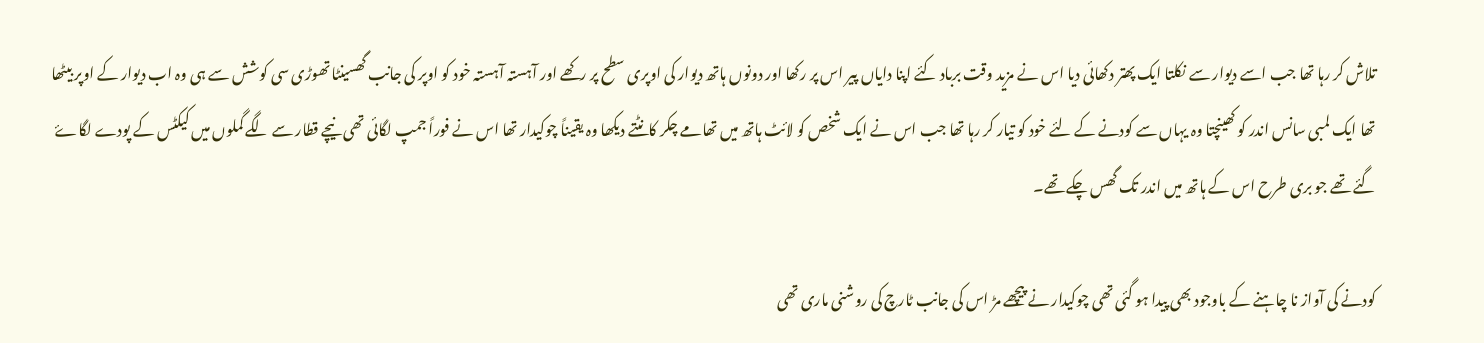تلاش کر رہا تھا جب اسے دیوار سے نکلتا ایک پھتر دکھائی دیا اس نے مزید وقت برباد کئے اپنا دایاں پیر اس پر رکھا اور دونوں ہاتھ دیوار کی اوپری سطح پر رکھے اور آہستہ آہستہ خود کو اوپر کی جانب گھسینٹا تھوڑی سی کوشش سے ہی وہ اب دیوار کے اوپر بیٹھا تھا ایک لمبی سانس اندر کو کھینچتا وہ یہاں سے کودنے کے لئے خود کو تیار کر رہا تھا جب اس نے ایک شخص کو لائٹ ہاتھ میں تھامے چکر کانٹتے دیکھا وہ یقیناً چوکیدار تھا اس نے فوراً جمپ لگائی تھی نیچے قطار سے لگے گملوں میں کیکٹس کے پودے لگاۓ گئے تھے جو بری طرح اس کے ہاتھ میں اندر تک گھس چکے تھے۔

کودنے کی آواز نا چاہنے کے باوجود بھی پیدا ہو گئی تھی چوکیدار نے پیچھے مڑ اس کی جانب ٹارچ کی روشنی ماری تھی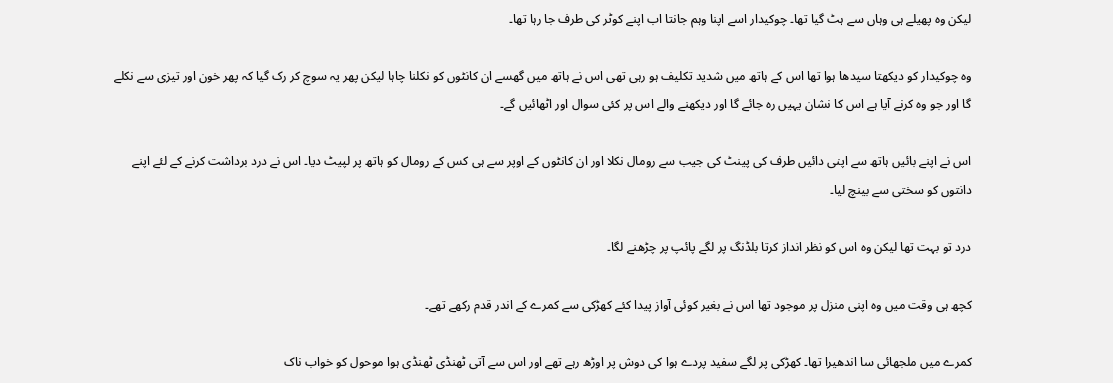لیکن وہ پھیلے ہی وہاں سے ہٹ گیا تھا۔ چوکیدار اسے اپنا وہم جانتا اب اپنے کوٹر کی طرف جا رہا تھا۔

وہ چوکیدار کو دیکھتا سیدھا ہوا تھا اس کے ہاتھ میں شدید تکلیف ہو رہی تھی اس نے ہاتھ میں گھسے ان کانٹوں کو نکلنا چاہا لیکن پھر یہ سوچ کر رک گیا کہ پھر خون اور تیزی سے نکلے گا اور جو وہ کرنے آیا ہے اس کا نشان یہیں رہ جائے گا اور دیکھنے والے اس پر کئی سوال اور اٹھائیں گے۔

اس نے اپنے بائیں ہاتھ سے اپنی دائیں طرف کی پینٹ کی جیب سے رومال نکلا اور ان کانٹوں کے اوپر سے ہی کس کے رومال کو ہاتھ پر لپیٹ دیا۔ اس نے درد برداشت کرنے کے لئے اپنے دانتوں کو سختی سے بینچ لیا۔

درد تو بہت تھا لیکن وہ اس کو نظر انداز کرتا بلڈنگ پر لگے پائپ پر چڑھنے لگا۔

کچھ ہی وقت میں وہ اپنی منزل پر موجود تھا اس نے بغیر کوئی آواز پیدا کئے کھڑکی سے کمرے کے اندر قدم رکھے تھے۔

کمرے میں ملجھائی سا اندھیرا تھا۔ کھڑکی پر لگے سفید پردے ہوا کی دوش پر اوڑھ رہے تھے اور اس سے آتی ٹھنڈی ٹھنڈی ہوا موحول کو خواب ناک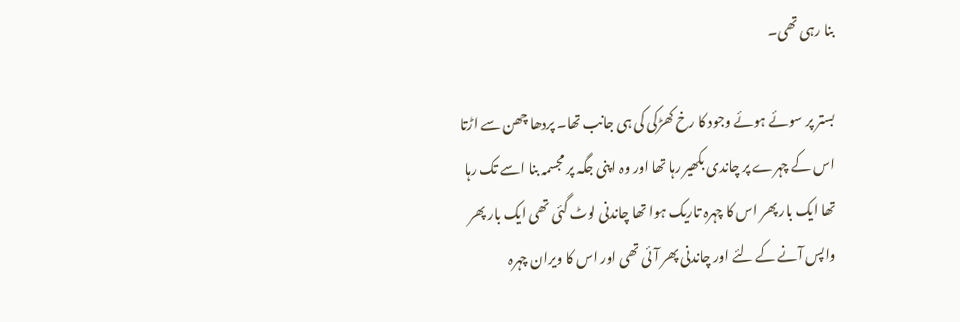بنا رہی تھی۔

بستر پر سوئے ہوئے وجود کا رخ کھڑکی کی ہی جانب تھا۔ پردھا چھن سے اڑتا اس کے چہرے پر چاندی بکھیر رہا تھا اور وہ اپنی جگہ پر مجسمہ بنا اسے تک رہا تھا ایک بار پھر اس کا چہرہ تاریک ہوا تھا چاندنی لوٹ گئی تھی ایک بار پھر واپس آنے کے لئے اور چاندنی پھر آئی تھی اور اس کا ویران چہرہ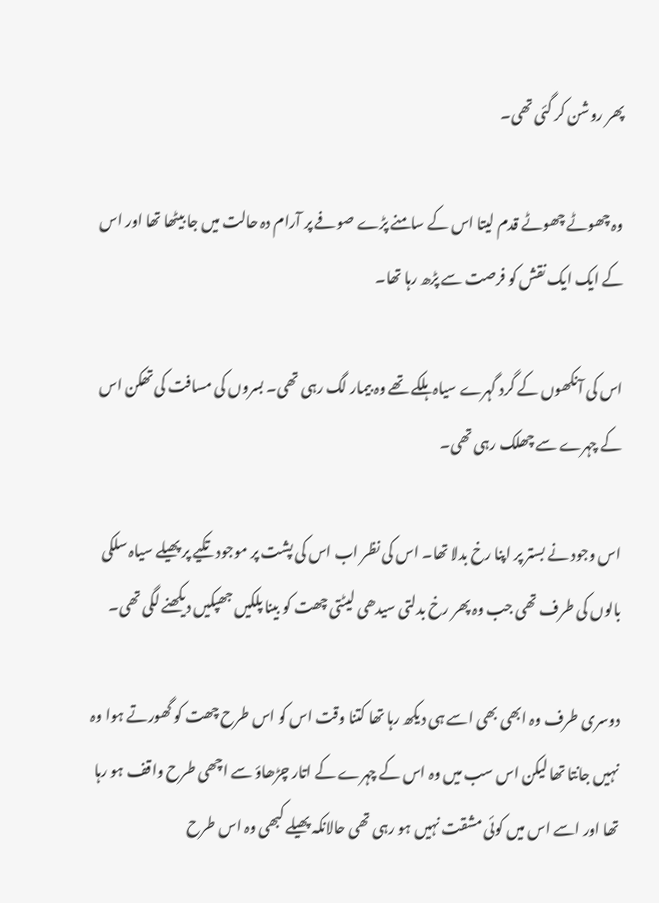پھر روشن کر گئی تھی۔

وہ چھوٹے چھوٹے قدم لیتا اس کے سامنے پڑے صوفے پر آرام دہ حالت میں جا بیٹھا تھا اور اس کے ایک ایک نقش کو فرصت سے پڑھ رہا تھا۔

اس کی آنکھوں کے گرد گہرے سیاہ ہلکے تھے وہ بیمار لگ رہی تھی۔ بسروں کی مسافت کی تھکن اس کے چہرے سے چھلک رہی تھی۔

اس وجود نے بستر پر اپنا رخ بدلا تھا۔ اس کی نظر اب اس کی پشت پر موجود تکیے پر پھیلے سیاہ سلکی بالوں کی طرف تھی جب وہ پھر رخ بدلتی سیدھی لیٹتی چھت کو بینا پلکیں جھپکیں دیکھنے لگی تھی۔

دوسری طرف وہ ابھی بھی اسے ہی دیکھ رہا تھا کتنا وقت اس کو اس طرح چھت کو گھورتے ہوا وہ نہیں جانتا تھا لیکن اس سب میں وہ اس کے چہرے کے اتار چڑھاؤ سے اچھی طرح واقف ہو رہا تھا اور اسے اس میں کوئی مشقت نہیں ہو رہی تھی حالانکہ پھیلے کبھی وہ اس طرح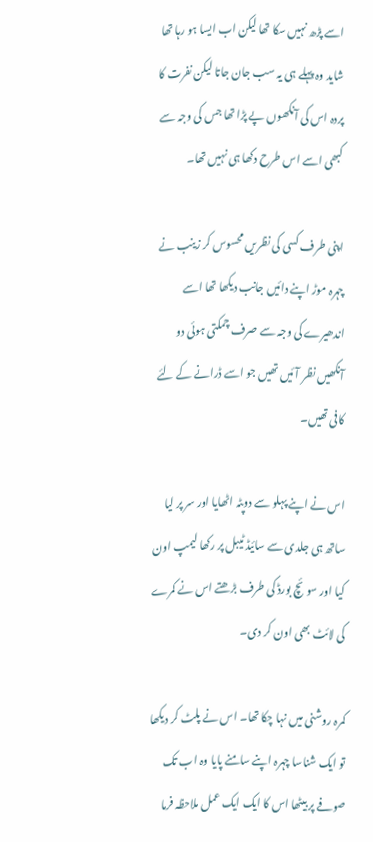اسے پڑھ نہیں سکا تھا لیکن اب ایسا ہو رہا تھا شاید وہ پہلے ہی یہ سب جان جاتا لیکن نفرت کا پردہ اس کی آنکھوں پے پڑا تھا جس کی وجہ سے کبھی اسے اس طرح دکھا ہی نہیں تھا۔

اپنی طرف کسی کی نظریں محسوس کر زینب نے چہرہ موڑ اپنے دائیں جانب دیکھا تھا اسے اندھیرے کی وجہ سے صرف چمکتی ہوئی دو آنکھیں نظر آئیں تھیں جو اسے ڈرانے کے لئے کافی تھیں۔

اس نے اپنے پہلو سے دوپٹہ اٹھایا اور سر پر لیا ساتھ ہی جلدی سے سائیڈ ٹیبل پر رکھا لیمپ اون کیا اور سوئچ بورڈ کی طرف بڑھتے اس نے کمرے کی لائٹ بھی اون کر دی۔

کمرہ روشنی میں نہا چکا تھا۔ اس نے پلٹ کر دیکھا تو ایک شناسا چہرہ اپنے سامنے پایا وہ اب تک صوفے پر بیٹھا اس کا ایک ایک عمل ملاحظہ فرما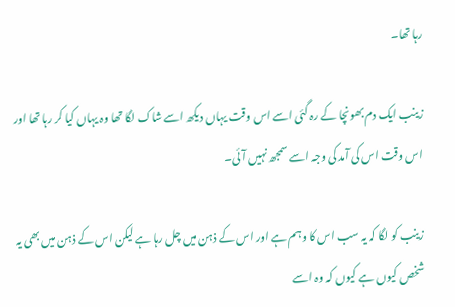رہا تھا۔

زینب ایک دم بھونچا کے رہ گئی اسے اس وقت یہاں دیکھ اسے شاک لگا تھا وہ یہاں کیا کر رہا تھا اور  اس وقت اس کی آمد کی وجہ اسے سمجھ نہیں آئی۔

زینب کو لگا کہ یہ سب اس کا وہم ہے اور اس کے ذہن میں چل رہا ہے لیکن اس کے ذہن میں بھی یہ شخص کیوں ہے کیوں کہ وہ اسے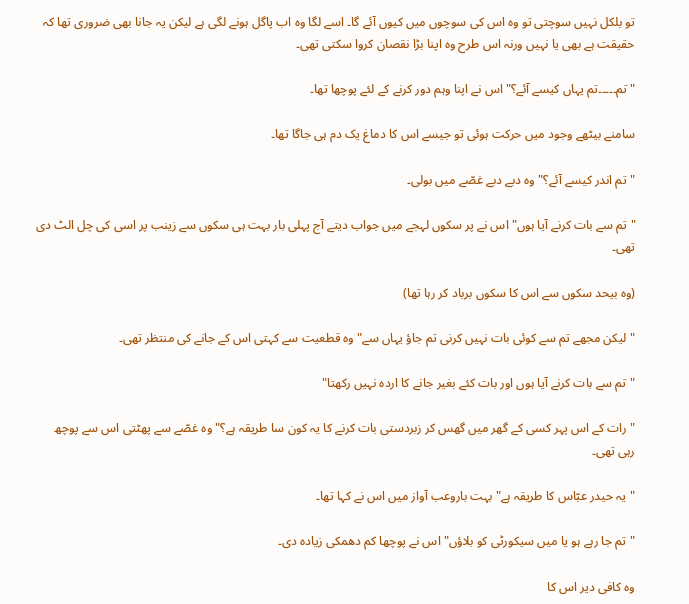تو بلکل نہیں سوچتی تو وہ اس کی سوچوں میں کیوں آئے گا۔ اسے لگا وہ اب پاگل ہونے لگی ہے لیکن یہ جانا بھی ضروری تھا کہ حقیقت ہے بھی یا نہیں ورنہ اس طرح وہ اپنا بڑا نقصان کروا سکتی تھی۔

"تم۔۔۔۔۔تم یہاں کیسے آئے؟" اس نے اپنا وہم دور کرنے کے لئے پوچھا تھا۔

سامنے بیٹھے وجود میں حرکت ہوئی تو جیسے اس کا دماغ یک دم ہی جاگا تھا۔

"تم اندر کیسے آئے؟" وہ دبے دبے غصّے میں بولی۔

"تم سے بات کرنے آیا ہوں" اس نے پر سکوں لہجے میں جواب دیتے آج پہلی بار بہت ہی سکوں سے زینب پر اسی کی چل الٹ دی تھی۔

(وہ بیحد سکوں سے اس کا سکوں برباد کر رہا تھا)

"لیکن مجھے تم سے کوئی بات نہیں کرنی تم جاؤ یہاں سے" وہ قطعیت سے کہتی اس کے جانے کی منتظر تھی۔

"تم سے بات کرنے آیا ہوں اور بات کئے بغیر جانے کا اردہ نہیں رکھتا"

"رات کے اس پہر کسی کے گھر میں گھس کر زبردستی بات کرنے کا یہ کون سا طریقہ ہے؟" وہ غصّے سے پھٹتی اس سے پوچھ رہی تھی۔

"یہ حیدر عبّاس کا طریقہ ہے" بہت باروعب آواز میں اس نے کہا تھا۔

"تم جا رہے ہو یا میں سیکورٹی کو بلاؤں" اس نے پوچھا کم دھمکی زیادہ دی۔

وہ کافی دیر اس کا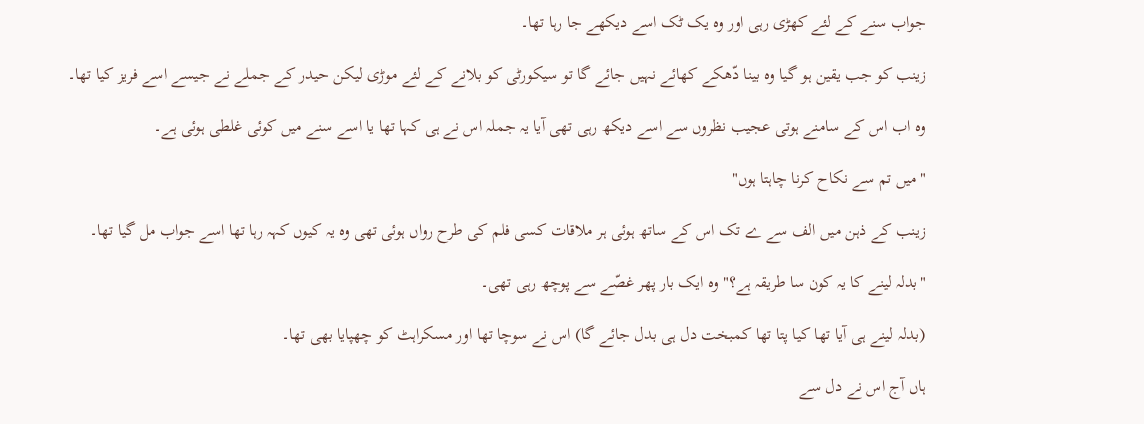جواب سنے کے لئے کھڑی رہی اور وہ یک ٹک اسے دیکھے جا رہا تھا۔

زینب کو جب یقین ہو گیا وہ بینا دّھکے کھائے نہیں جائے گا تو سیکورٹی کو بلانے کے لئے موڑی لیکن حیدر کے جملے نے جیسے اسے فریز کیا تھا۔

وہ اب اس کے سامنے ہوتی عجیب نظروں سے اسے دیکھ رہی تھی آیا یہ جملہ اس نے ہی کہا تھا یا اسے سنے میں کوئی غلطی ہوئی ہے۔

"میں تم سے نکاح کرنا چاہتا ہوں"

زینب کے ذہن میں الف سے ے تک اس کے ساتھ ہوئی ہر ملاقات کسی فلم کی طرح رواں ہوئی تھی وہ یہ کیوں کہہ رہا تھا اسے جواب مل گیا تھا۔

"بدلہ لینے کا یہ کون سا طریقہ ہے؟" وہ ایک بار پھر غصّے سے پوچھ رہی تھی۔

(بدلہ لینے ہی آیا تھا کیا پتا تھا کمبخت دل ہی بدل جائے گا) اس نے سوچا تھا اور مسکراہٹ کو چھپایا بھی تھا۔

ہاں آج اس نے دل سے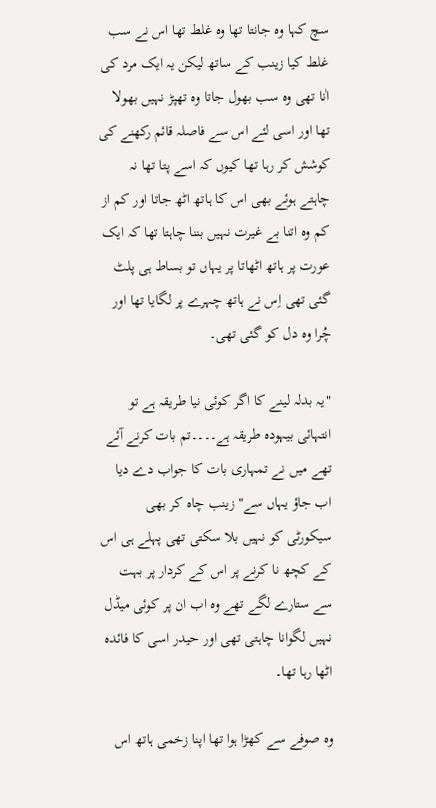سچ کہا وہ جانتا تھا وہ غلط تھا اس نے سب غلط کیا زینب کے ساتھ لیکن یہ ایک مرد کی اٰنا تھی وہ سب بھول جاتا وہ تھپڑ نہیں بھولا تھا اور اسی لئے اس سے فاصلہ قائم رکھنے کی کوشش کر رہا تھا کیوں کہ اسے پتا تھا نہ چاہتے ہوئے بھی اس کا ہاتھ اٹھ جاتا اور کم از کم وہ اتنا بے غیرت نہیں بننا چاہتا تھا کہ ایک عورت پر ہاتھ اٹھاتا پر یہاں تو بساط ہی پلٹ گئی تھی اِس نے ہاتھ چہرے پر لگایا تھا اور چُرا وہ دل کو گئی تھی۔

"یہ بدلہ لینے کا اگر کوئی نیا طریقہ ہے تو انتہائی بیہودہ طریقہ ہے۔۔۔۔تم بات کرنے آئے تھے میں نے تمہاری بات کا جواب دے دیا اب جاؤ یہاں سے" زینب چاہ کر بھی سیکورٹی کو نہیں بلا سکتی تھی پہلے ہی اس کے کچھ نا کرنے پر اس کے کردار پر بہت سے ستارے لگے تھے وہ اب ان پر کوئی میڈل نہیں لگوانا چاہتی تھی اور حیدر اسی کا فائدہ اٹھا رہا تھا۔

وہ صوفے سے کھڑا ہوا تھا اپنا زخمی ہاتھ اس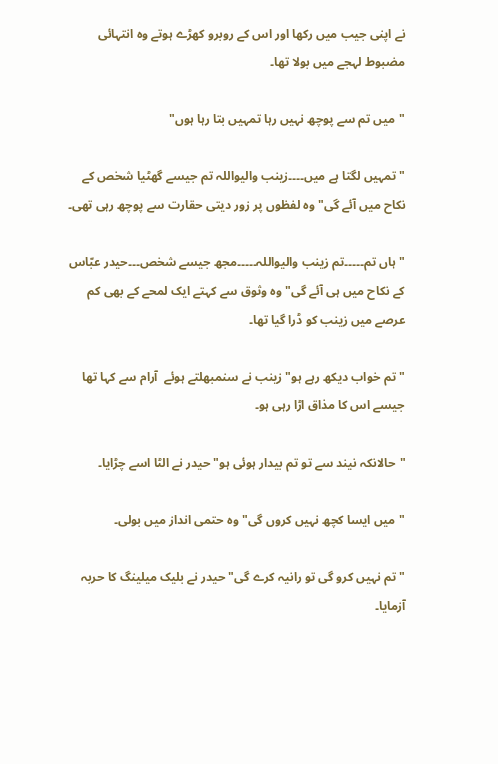نے اپنی جیب میں رکھا اور اس کے روبرو کھڑے ہوتے وہ انتہائی مضبوط لہجے میں بولا تھا۔

"میں تم سے پوچھ نہیں رہا تمہیں بتا رہا ہوں"

"تمہیں لگتا ہے میں۔۔۔۔زینب والیواللہ تم جیسے گھٹیا شخص کے نکاح میں آئے گی" وہ لفظوں پر زور دیتی حقارت سے پوچھ رہی تھی۔

"ہاں تم۔۔۔۔۔تم زینب والیواللہ۔۔۔۔۔مجھ جیسے شخص۔۔۔حیدر عبّاس کے نکاح میں ہی آئے گی" وہ وثوق سے کہتے ایک لمحے کے بھی کم عرصے میں زینب کو ڈرا گیا تھا۔

"تم خواب دیکھ رہے ہو" زینب نے سنمبھلتے ہوئے  آرام سے کہا تھا جیسے اس کا مذاق اڑا رہی ہو۔

"حالانکہ نیند سے تو تم بیدار ہوئی ہو" حیدر نے الٹا اسے چڑایا۔

"میں ایسا کچھ نہیں کروں گی" وہ حتمی انداز میں بولی۔

"تم نہیں کرو گی تو رانیہ کرے گی" حیدر نے بلیک میلینگ کا حربہ آزمایا۔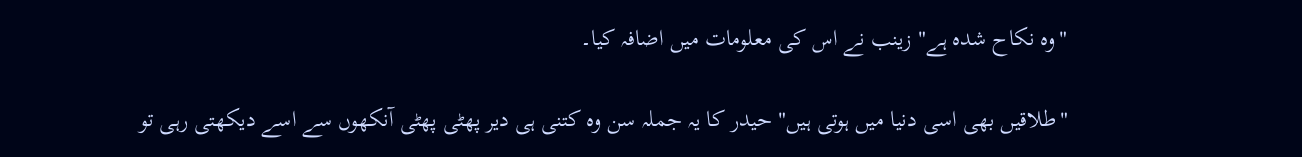"وہ نکاح شدہ ہے" زینب نے اس کی معلومات میں اضافہ کیا۔

"طلاقیں بھی اسی دنیا میں ہوتی ہیں" حیدر کا یہ جملہ سن وہ کتنی ہی دیر پھٹی پھٹی آنکھوں سے اسے دیکھتی رہی تو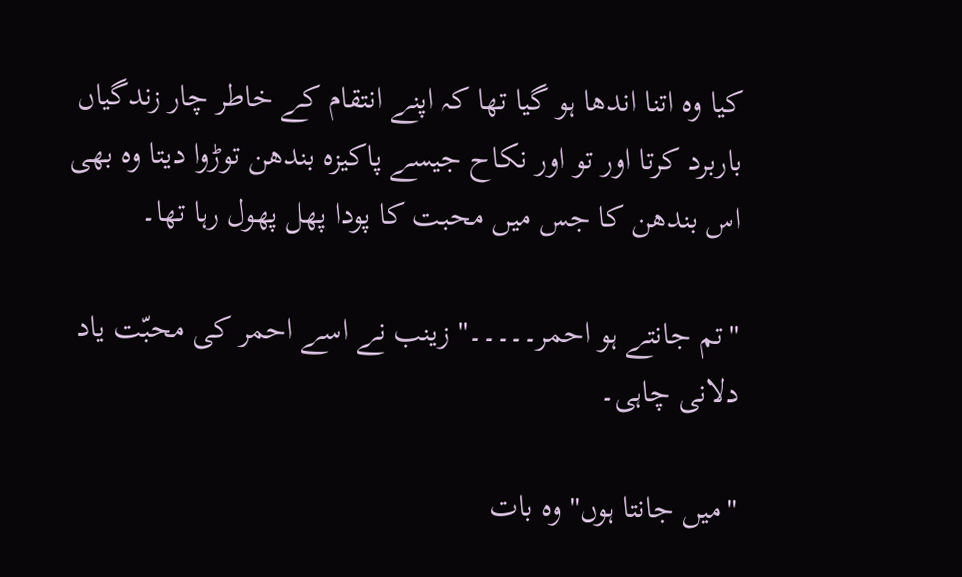کیا وہ اتنا اندھا ہو گیا تھا کہ اپنے انتقام کے خاطر چار زندگیاں باربرد کرتا اور تو اور نکاح جیسے پاکیزہ بندھن توڑوا دیتا وہ بھی اس بندھن کا جس میں محبت کا پودا پھل پھول رہا تھا۔

"تم جانتے ہو احمر۔۔۔۔۔" زینب نے اسے احمر کی محبّت یاد دلانی چاہی۔

"میں جانتا ہوں" وہ بات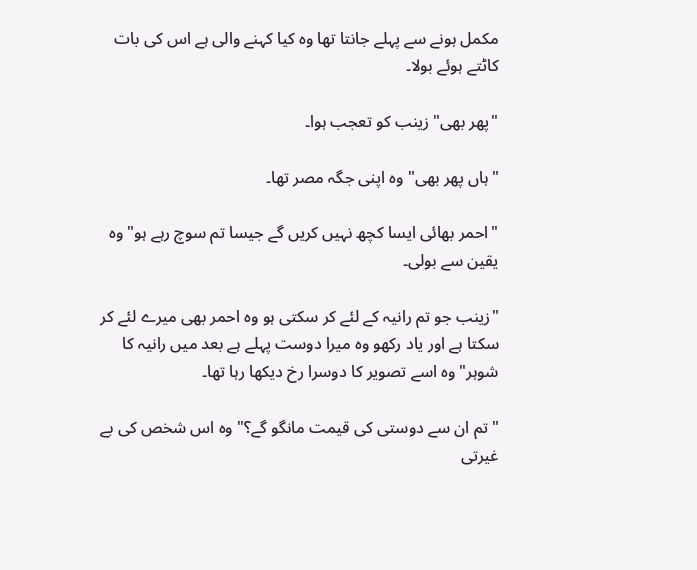مکمل ہونے سے پہلے جانتا تھا وہ کیا کہنے والی ہے اس کی بات کاٹتے ہوئے بولا۔

"پھر بھی" زینب کو تعجب ہوا۔

"ہاں پھر بھی" وہ اپنی جگہ مصر تھا۔

"احمر بھائی ایسا کچھ نہیں کریں گے جیسا تم سوچ رہے ہو" وہ یقین سے بولی۔

"زینب جو تم رانیہ کے لئے کر سکتی ہو وہ احمر بھی میرے لئے کر سکتا ہے اور یاد رکھو وہ میرا دوست پہلے ہے بعد میں رانیہ کا شوہر" وہ اسے تصویر کا دوسرا رخ دیکھا رہا تھا۔

"تم ان سے دوستی کی قیمت مانگو گے؟" وہ اس شخص کی بے غیرتی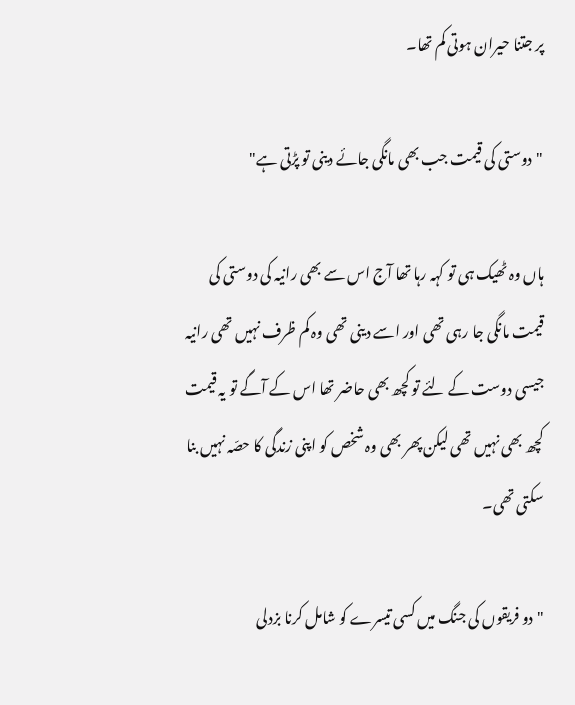پر جتنا حیران ہوتی کم تھا۔

"دوستی کی قیمت جب بھی مانگی جائے دینی تو پڑتی ہے"

ہاں وہ ٹھیک ہی تو کہہ رہا تھا آج اس سے بھی رانیہ کی دوستی کی قیمت مانگی جا رہی تھی اور اسے دینی تھی وہ کم ظرف نہیں تھی رانیہ جیسی دوست کے لئے تو کچھ بھی حاضر تھا اس کے آگے تو یہ قیمت کچھ بھی نہیں تھی لیکن پھر بھی وہ شخص کو اپنی زندگی کا حصّہ نہیں بنا سکتی تھی۔

"دو فریقوں کی جنگ میں کسی تیسرے کو شامل کرنا بزدلی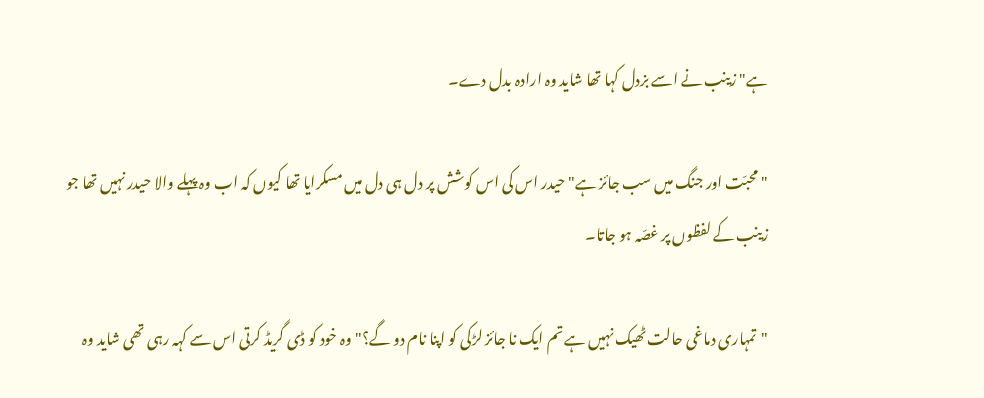ہے" زینب نے اسے بزدل کہا تھا شاید وہ ارادہ بدل دے۔

"محبّت اور جنگ میں سب جائز ہے" حیدر اس کی اس کوشش پر دل ہی دل میں مسکرایا تھا کیوں کہ اب وہ پہلے والا حیدر نہیں تھا جو زینب کے لفظوں پر غصّہ ہو جاتا۔

"تمہاری دماغی حالت ٹھیک نہیں ہے تم ایک نا جائز لڑکی کو اپنا نام دو گے؟" وہ خود کو ڈی گریڈ کرتی اس سے کہہ رہی تھی شاید وہ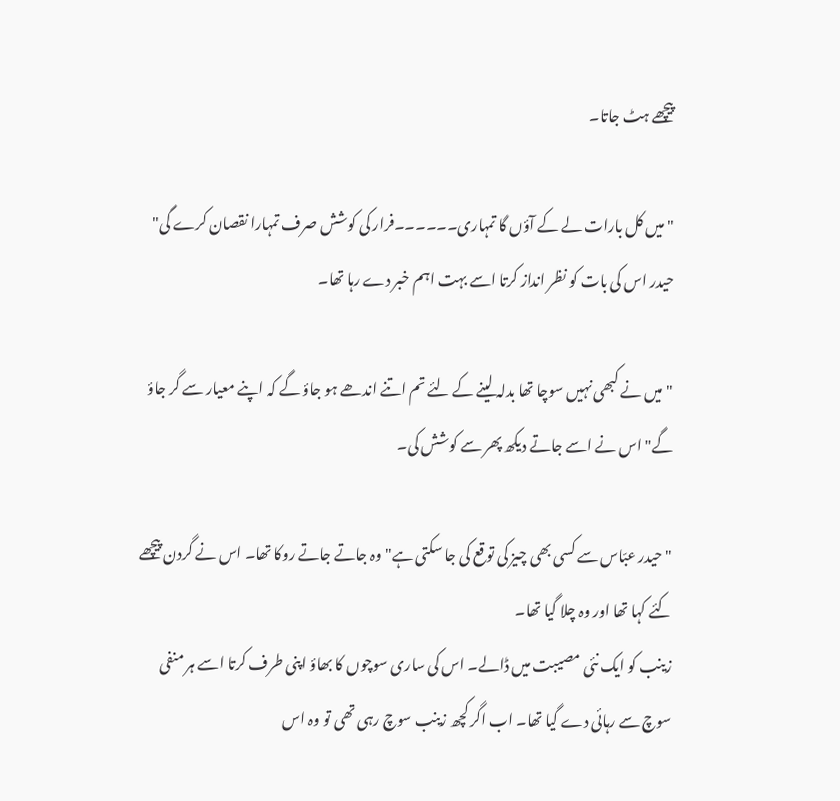پیچھے ہٹ جاتا۔

"میں کل بارات لے کے آؤں گا تمہاری۔۔۔۔۔۔فرار کی کوشش صرف تمہارا نقصان کرے گی" حیدر اس کی بات کو نظر انداز کرتا اسے بہت اہم خبر دے رہا تھا۔

"میں نے کبھی نہیں سوچا تھا بدلہ لینے کے لئے تم اتنے اندھے ہو جاؤ گے کہ اپنے معیار سے گر جاؤ گے" اس نے اسے جاتے دیکھ پھر سے کوشش کی۔

"حیدر عبّاس سے کسی بھی چیز کی توقع کی جا سکتی ہے" وہ جاتے جاتے روکا تھا۔ اس نے گردن پیچھے کئے کہا تھا اور وہ چلا گیا تھا۔
زینب کو ایک نئی مصیبت میں ڈالے۔ اس کی ساری سوچوں کا بھاؤ اپنی طرف کرتا اسے ہر منفی سوچ سے رہائی دے گیا تھا۔ اب اگر کچھ زینب سوچ رہی تھی تو وہ اس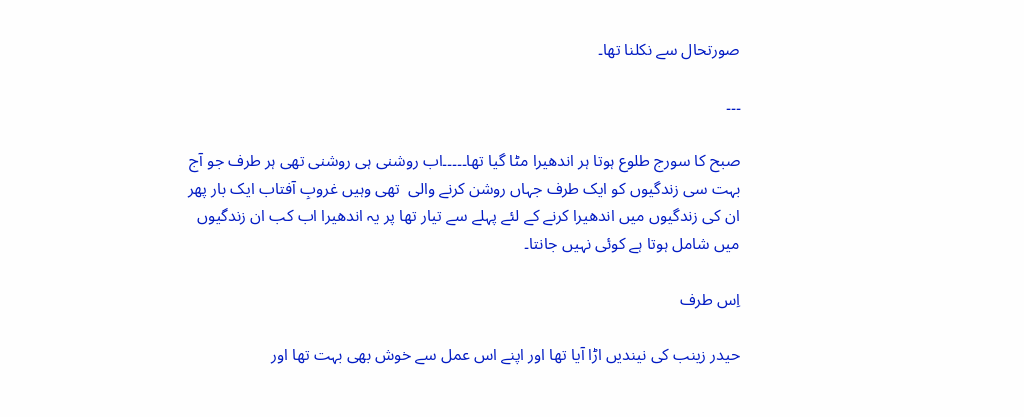صورتحال سے نکلنا تھا۔

۔۔۔

صبح کا سورج طلوع ہوتا ہر اندھیرا مٹا گیا تھا۔۔۔۔۔اب روشنی ہی روشنی تھی ہر طرف جو آج بہت سی زندگیوں کو ایک طرف جہاں روشن کرنے والی  تھی وہیں غروبِ آفتاب ایک بار پھر ان کی زندگیوں میں اندھیرا کرنے کے لئے پہلے سے تیار تھا پر یہ اندھیرا اب کب ان زندگیوں میں شامل ہوتا ہے کوئی نہیں جانتا۔

اِس طرف

حیدر زینب کی نیندیں اڑا آیا تھا اور اپنے اس عمل سے خوش بھی بہت تھا اور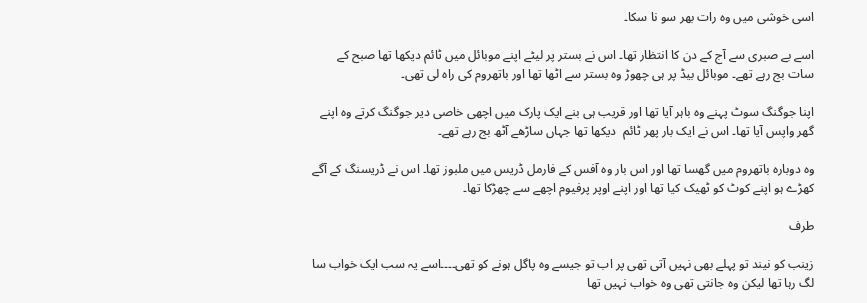اسی خوشی میں وہ رات بھر سو نا سکا۔

اسے بے صبری سے آج کے دن کا انتظار تھا۔ اس نے بستر پر لیٹے اپنے موبائل میں ٹائم دیکھا تھا صبح کے سات بج رہے تھے۔ موبائل بیڈ پر ہی چھوڑ وہ بستر سے اٹھا تھا اور باتھروم کی راہ لی تھی۔

اپنا جوگنگ سوٹ پہنے وہ باہر آیا تھا اور قریب ہی بنے ایک پارک میں اچھی خاصی دیر جوگنگ کرتے وہ اپنے گھر واپس آیا تھا۔ اس نے ایک بار پھر ٹائم  دیکھا تھا جہاں ساڑھے آٹھ بج رہے تھے۔

وہ دوبارہ باتھروم میں گھسا تھا اور اس بار وہ آفس کے فارمل ڈریس میں ملبوز تھا۔ اس نے ڈریسنگ کے آگے کھڑے ہو اپنے کوٹ کو ٹھیک کیا تھا اور اپنے اوپر پرفیوم اچھے سے چھڑکا تھا۔

طرف

زینب کو نیند تو پہلے بھی نہیں آتی تھی پر اب تو جیسے وہ پاگل ہونے کو تھی۔۔۔۔اسے یہ سب ایک خواب سا لگ رہا تھا لیکن وہ جانتی تھی وہ خواب نہیں تھا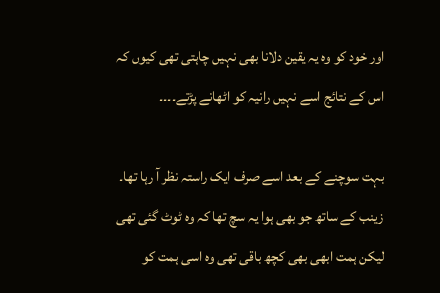اور خود کو وہ یہ یقین دلانا بھی نہیں چاہتی تھی کیوں کہ اس کے نتائج اسے نہیں رانیہ کو اٹھانے پڑتے۔۔۔۔

بہت سوچنے کے بعد اسے صرف ایک راستہ نظر آ رہا تھا۔ زینب کے ساتھ جو بھی ہوا یہ سچ تھا کہ وہ ٹوٹ گئی تھی لیکن ہمت ابھی بھی کچھ باقی تھی وہ اسی ہمت کو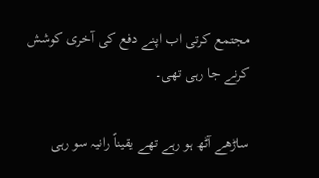مجتمع کرتی اب اپنے دفع کی آخری کوشش کرنے جا رہی تھی۔

ساڑھے آٹھ ہو رہے تھے یقیناً رانیہ سو رہی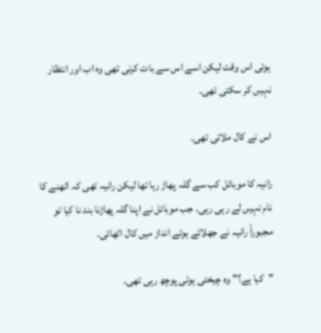ہوتی اس وقت لیکن اسے اس سے بات کرنی تھی وہ اب اور انتظار نہیں کر سکتی تھی۔

اس نے کال ملائی تھی۔

رانیہ کا موبائل کب سے گلہ پھاڑ رہا تھا لیکن رانیہ تھی کہ اٹھنے کا نام نہیں لے رہی رہی۔ جب موبائل نے اپنا گلہ پھاڑنا بند نا کیا تو مجبوراً رانیہ نے جھلائے ہوئے انداز میں کال اٹھائی۔

"کیا ہے؟" وہ چیختی ہوئی پوچھ رہی تھی۔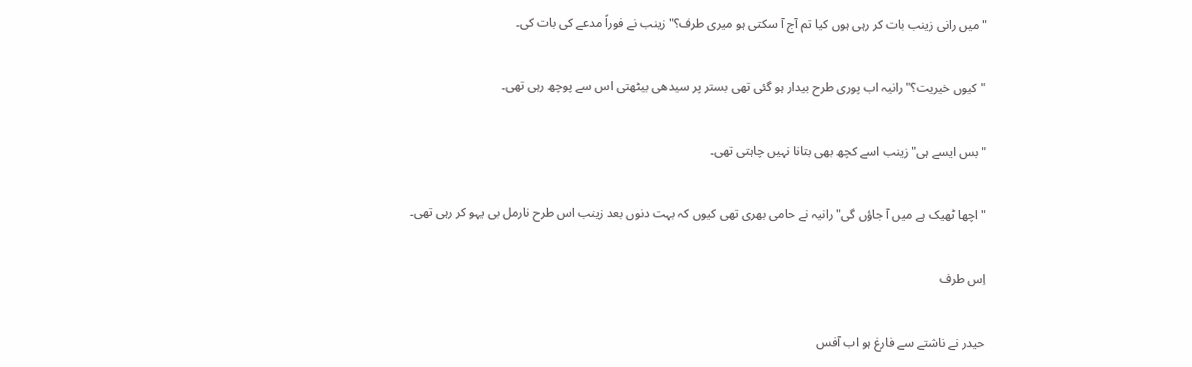"میں رانی زینب بات کر رہی ہوں کیا تم آج آ سکتی ہو میری طرف؟" زینب نے فوراً مدعے کی بات کی۔

"کیوں خیریت؟" رانیہ اب پوری طرح بیدار ہو گئی تھی بستر پر سیدھی بیٹھتی اس سے پوچھ رہی تھی۔

"بس ایسے ہی" زینب اسے کچھ بھی بتانا نہیں چاہتی تھی۔

"اچھا ٹھیک ہے میں آ جاؤں گی" رانیہ نے حامی بھری تھی کیوں کہ بہت دنوں بعد زینب اس طرح نارمل بی یہو کر رہی تھی۔

اِس طرف

حیدر نے ناشتے سے فارغ ہو اب آفس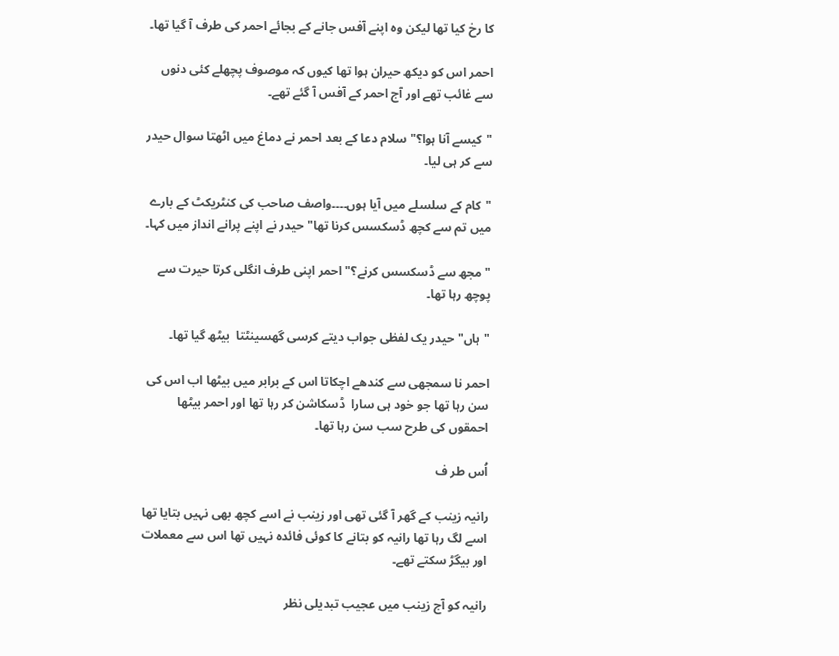کا رخ کیا تھا لیکن وہ اپنے آفس جانے کے بجائے احمر کی طرف آ گیا تھا۔

احمر اس کو دیکھ حیران ہوا تھا کیوں کہ موصوف پچھلے کئی دنوں سے غائب تھے اور آج احمر کے آفس آ گئے تھے۔

"کیسے آنا ہوا؟" سلام دعا کے بعد احمر نے دماغ میں اٹھتا سوال حیدر سے کر ہی لیا۔

"کام کے سلسلے میں آیا ہوں۔۔۔۔واصف صاحب کی کنٹریکٹ کے بارے میں تم سے کچھ ڈسکسس کرنا تھا" حیدر نے اپنے پرانے انداز میں کہا۔

"مجھ سے ڈسکسس کرنے؟" احمر اپنی طرف انگلی کرتا حیرت سے پوچھ رہا تھا۔

"ہاں" حیدر یک لفظی جواب دیتے کرسی گھسینٹتا  بیٹھ گیا تھا۔

احمر نا سمجھی سے کندھے اچکاتا اس کے برابر میں بیٹھا اب اس کی سن رہا تھا جو خود ہی سارا  ڈسکاشن کر رہا تھا اور احمر بیٹھا احمقوں کی طرح سب سن رہا تھا۔

اُس طر ف

رانیہ زینب کے گھر آ گئی تھی اور زینب نے اسے کچھ بھی نہیں بتایا تھا اسے لگ رہا تھا رانیہ کو بتانے کا کوئی فائدہ نہیں تھا اس سے معملات اور بیگڑ سکتے تھے۔

رانیہ کو آج زینب میں عجیب تبدیلی نظر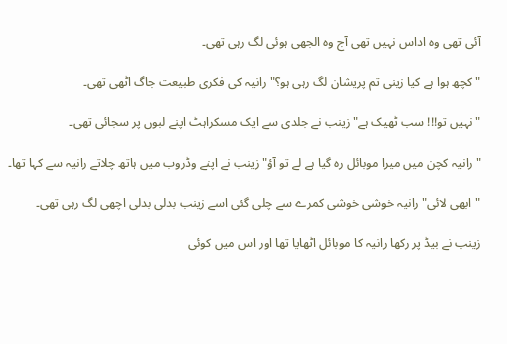آئی تھی وہ اداس نہیں تھی آج وہ الجھی ہوئی لگ رہی تھی۔

"کچھ ہوا ہے کیا زینی تم پریشان لگ رہی ہو؟" رانیہ کی فکری طبیعت جاگ اٹھی تھی۔

"نہیں تو!!! سب ٹھیک ہے" زینب نے جلدی سے ایک مسکراہٹ اپنے لبوں پر سجائی تھی۔

"رانیہ کچن میں میرا موبائل رہ گیا ہے لے تو آؤ" زینب نے اپنے وڈروب میں ہاتھ چلاتے رانیہ سے کہا تھا۔

"ابھی لائی" رانیہ خوشی خوشی کمرے سے چلی گئی اسے زینب بدلی بدلی اچھی لگ رہی تھی۔

زینب نے بیڈ پر رکھا رانیہ کا موبائل اٹھایا تھا اور اس میں کوئی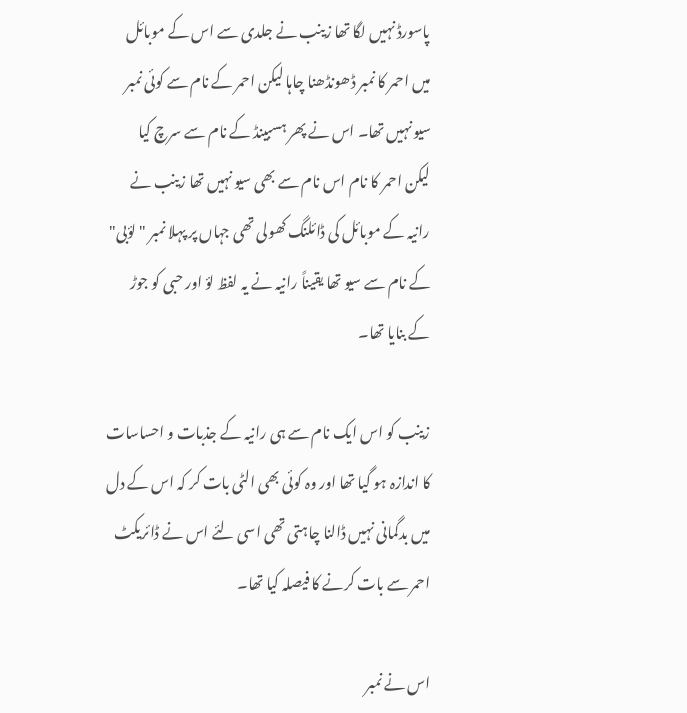پاسورڈ نہیں لگا تھا زینب نے جلدی سے اس کے موبائل میں احمر کا نمبر ڈھونڈھنا چاہا لیکن احمر کے نام سے کوئی نمبر سیو نہیں تھا۔ اس نے پھر ہسبینڈ کے نام سے سرچ کیا لیکن احمر کا نام اس نام سے بھی سیو نہیں تھا زینب نے رانیہ کے موبائل کی ڈائلنگ کھولی تھی جہاں پر پہلا نمبر "لؤبی" کے نام سے سیو تھا یقیناً رانیہ نے یہ لفظ لؤ اور حبی کو جوڑ کے بنایا تھا۔

زینب کو اس ایک نام سے ہی رانیہ کے جذبات و احساسات کا اندازہ ہو گیا تھا اور وہ کوئی بھی الٹی بات کر کہ اس کے دل میں بدگمانی نہیں ڈالنا چاہتی تھی اسی لئے اس نے ڈائریکٹ احمر سے بات کرنے کا فیصلہ کیا تھا۔

اس نے نمبر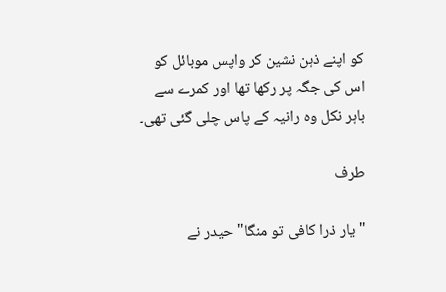کو اپنے ذہن نشین کر واپس موبائل کو اس کی جگہ پر رکھا تھا اور کمرے سے باہر نکل وہ رانیہ کے پاس چلی گئی تھی۔

طرف

"یار ذرا کافی تو منگا" حیدر نے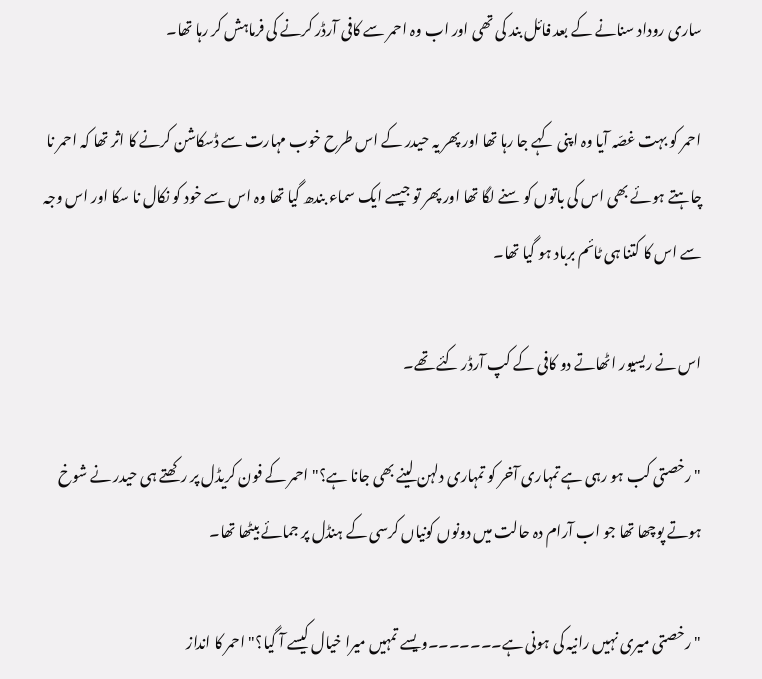ساری روداد سنانے کے بعد فائل بند کی تھی اور اب وہ احمر سے کافی آرڈر کرنے کی فرماہش کر رہا تھا۔

احمر کو بہت غصّہ آیا وہ اپنی کہے جا رہا تھا اور پھر یہ حیدر کے اس طرح خوب مہارت سے ڈسکاشن کرنے کا اثر تھا کہ احمر نا چاہتے ہوئے بھی اس کی باتوں کو سنے لگا تھا اور پھر تو جیسے ایک سماء بندھ گیا تھا وہ اس سے خود کو نکال نا سکا اور اس وجہ سے اس کا کتنا ہی ٹائم برباد ہو گیا تھا۔

اس نے ریسیور اٹھاتے دو کافی کے کپ آرڈر کئے تھے۔

"رخصتی کب ہو رہی ہے تمہاری آخر کو تمہاری دلہن لینے بھی جانا ہے؟" احمر کے فون کریڈل پر رکھتے ہی حیدر نے شوخ ہوتے پوچھا تھا جو اب آرام دہ حالت میں دونوں کونیاں کرسی کے ہنڈل پر جمائے بیٹھا تھا۔

"رخصتی میری نہیں رانیہ کی ہونی ہے۔۔۔۔۔۔۔ویسے تمہیں میرا خیال کیسے آ گیا؟" احمر کا انداز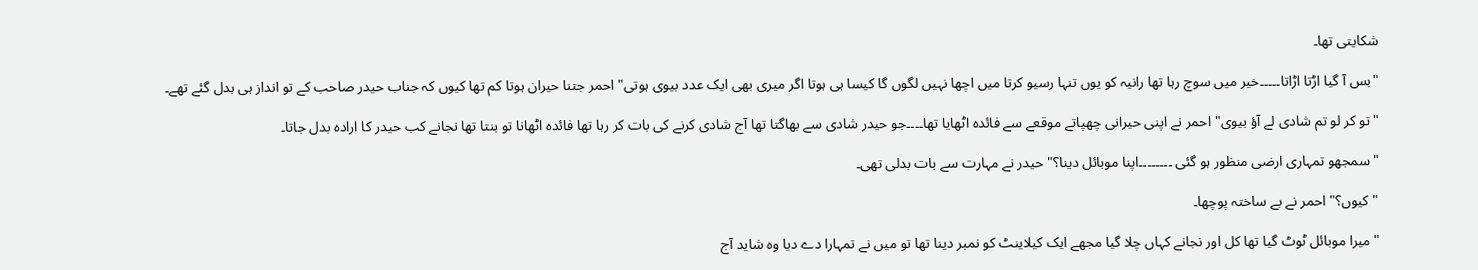شکایتی تھا۔

"بس آ گیا اڑتا اڑاتا۔۔۔۔۔خیر میں سوچ رہا تھا رانیہ کو یوں تنہا رسیو کرتا میں اچھا نہیں لگوں گا کیسا ہی ہوتا اگر میری بھی ایک عدد بیوی ہوتی" احمر جتنا حیران ہوتا کم تھا کیوں کہ جناب حیدر صاحب کے تو انداز ہی بدل گئے تھے۔

"تو کر لو تم شادی لے آؤ بیوی" احمر نے اپنی حیرانی چھپاتے موقعے سے فائدہ اٹھایا تھا۔۔۔۔جو حیدر شادی سے بھاگتا تھا آج شادی کرنے کی بات کر رہا تھا فائدہ اٹھانا تو بنتا تھا نجانے کب حیدر کا ارادہ بدل جاتا۔

"سمجھو تمہاری ارضی منظور ہو گئی ۔۔۔۔۔۔۔۔اپنا موبائل دینا؟" حیدر نے مہارت سے بات بدلی تھی۔

"کیوں؟" احمر نے بے ساختہ پوچھا۔

"میرا موبائل ٹوٹ گیا تھا کل اور نجانے کہاں چلا گیا مجھے ایک کیلاینٹ کو نمبر دینا تھا تو میں نے تمہارا دے دیا وہ شاید آج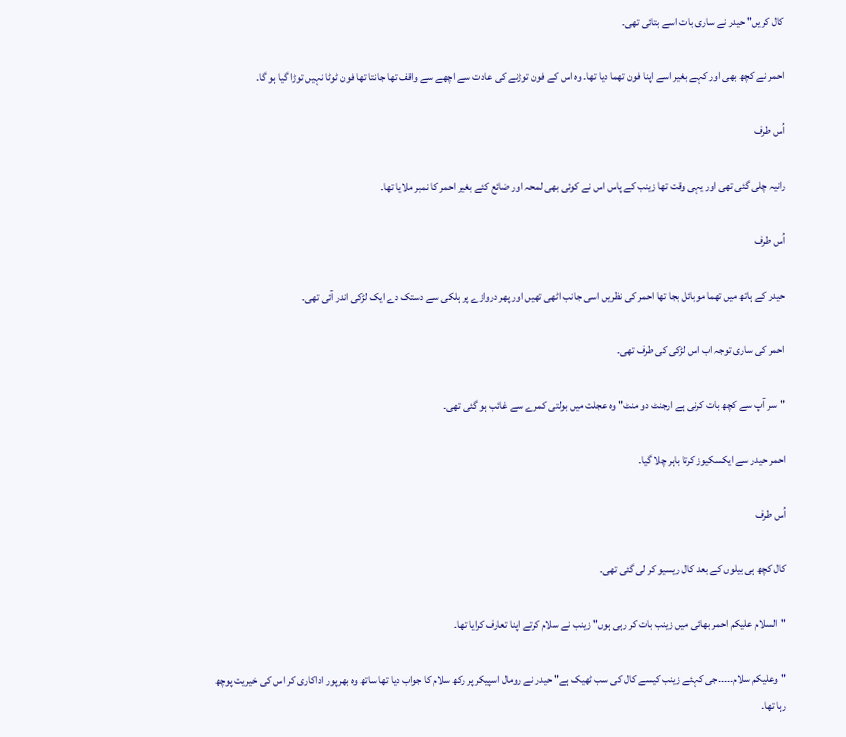کال کریں" حیدر نے ساری بات اسے بتائی تھی۔

احمر نے کچھ بھی اور کہے بغیر اسے اپنا فون تھما دیا تھا۔ وہ اس کے فون توڑنے کی عادت سے اچھے سے واقف تھا جانتا تھا فون ٹوٹا نہیں توڑا گیا ہو گا۔

اُس طرف

رانیہ چلی گئی تھی اور یہی وقت تھا زینب کے پاس اس نے کوئی بھی لمحہ اور ضائع کئے بغیر احمر کا نمبر ملایا تھا۔

اُس طرف

حیدر کے ہاتھ میں تھما موبائل بجا تھا احمر کی نظریں اسی جانب اٹھی تھیں اور پھر دروازے پر ہلکی سے دستک دے ایک لڑکی اندر آئی تھی۔

احمر کی ساری توجہ اب اس لڑکی کی طرف تھی۔

"سر آپ سے کچھ بات کرنی ہے ارجنٹ دو منٹ" وہ عجلت میں بولتی کمرے سے غائب ہو گئی تھی۔

احمر حیدر سے ایکسکیوز کرتا باہر چلا گیا۔

اُس طرف

کال کچھ ہی بیلوں کے بعد کال ریسیو کر لی گئی تھی۔

"السلام عليكم احمر بھائی میں زینب بات کر رہی ہوں" زینب نے سلام کرتے اپنا تعارف کرایا تھا۔

"وعلیکم سلام۔۔۔۔۔جی کہئے زینب کیسے کال کی سب ٹھیک ہے" حیدر نے رومال اسپیکر پر رکھ سلام کا جواب دیا تھا ساتھ وہ بھرپور اداکاری کر اس کی خیریت پوچھ رہا تھا۔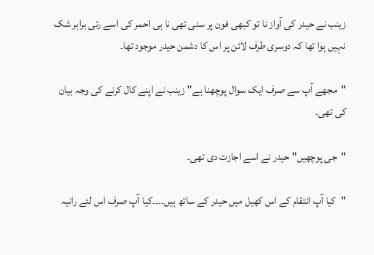زینب نے حیدر کی آواز نا تو کبھی فون پر سنی تھی نا ہی احمر کی اسے رتی برابر شک نہیں ہوا تھا کہ دوسری طرف لائن پر اس کا دشمن حیدر موجود تھا۔

"مجھے آپ سے صرف ایک سوال پوچھنا ہے" زینب نے اپنے کال کرنے کی وجہ بیان کی تھی۔

"جی پوچھیں" حیدر نے اسے اجازت دی تھی۔

"کیا آپ انتقام کے اس کھیل میں حیدر کے ساتھ ہیں۔۔۔۔کیا آپ صرف اس لئے رانیہ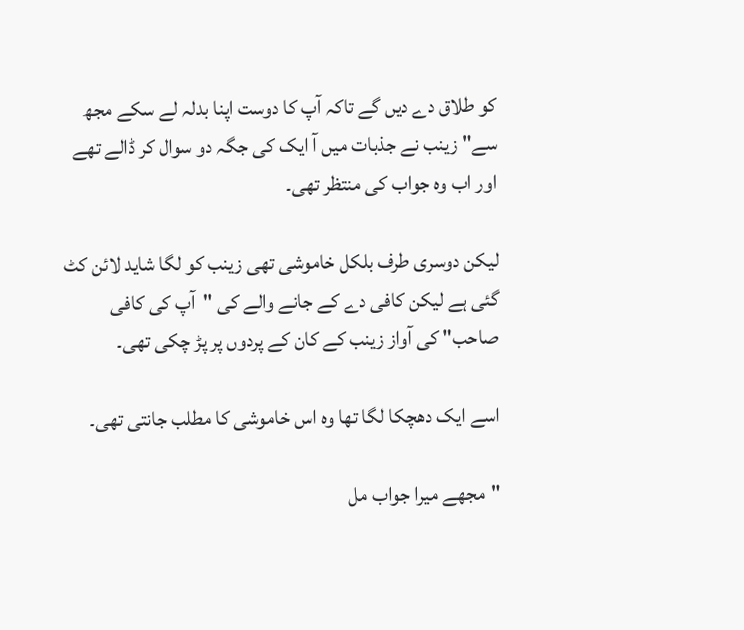کو طلاق دے دیں گے تاکہ آپ کا دوست اپنا بدلہ لے سکے مجھ سے" زینب نے جذبات میں آ ایک کی جگہ دو سوال کر ڈالے تھے اور اب وہ جواب کی منتظر تھی۔

لیکن دوسری طرف بلکل خاموشی تھی زینب کو لگا شاید لائن کٹ گئی ہے لیکن کافی دے کے جانے والے کی "آپ کی کافی صاحب" کی آواز زینب کے کان کے پردوں پر پڑ چکی تھی۔

اسے ایک دھچکا لگا تھا وہ اس خاموشی کا مطلب جانتی تھی۔

"مجھے میرا جواب مل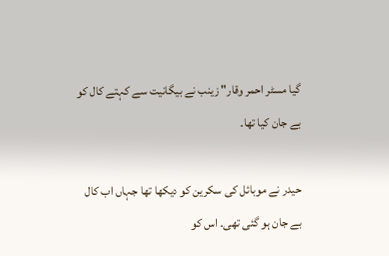گیا مسٹر احمر وقار" زینب نے بیگانیت سے کہتے کال کو بے جان کیا تھا۔

حیدر نے موبائل کی سکرین کو دیکھا تھا جہاں اب کال بے جان ہو گئی تھی۔ اس کو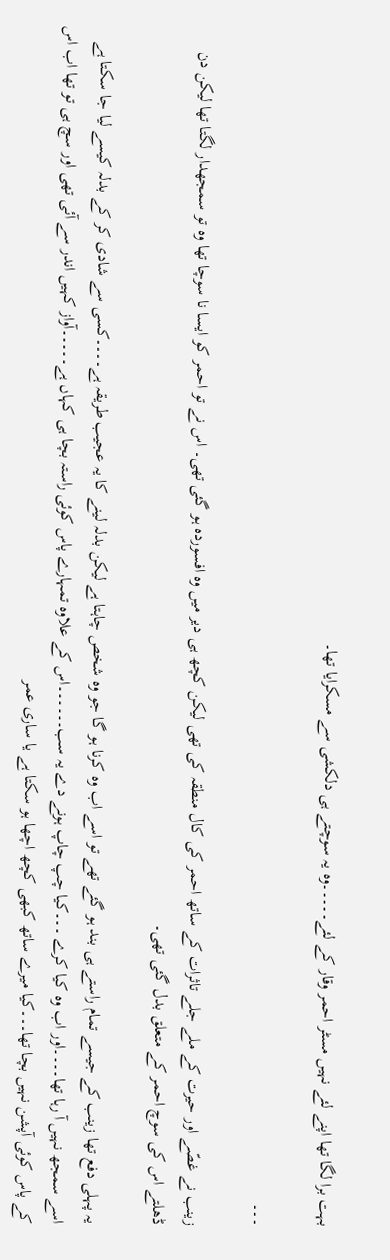بہت برا لگا تھا اپنے لئے نہیں مسٹر احمر وقار کے لئے۔۔۔۔۔وہ یہ سوچتے ہی دلکشی سے مسکرایا تھا۔

۔۔۔

زینب نے غصّے اور حیرت کے ملے جلے تاثرات کے ساتھ احمر کی کال منطقہ کی تھی لیکن کچھ ہی دیر میں وہ افسوردہ ہو گئی تھی۔ اس نے تو احمر کو ایسا نا سوچا تھا وہ تو سمجھدار لگتا تھا لیکن دن ڈھلتے اس کی سوچ احمر کے متعلق بدل گئی تھی۔

یہ پہلی دفع تھا زینب کے جیسے تمام راستے ہی بند ہو گئے تھے تو اسے اب وہ کرنا ہو گا جو وہ شخص چاہتا ہے لیکن بدلہ لینے کا یہ عجیب طریقہ ہے۔۔۔۔کسی سے شادی کر کے بدلہ کیسے لیا جا سکتا ہے اسے سمجھ نہیں آ رہا تھا۔۔۔۔اور اب وہ کیا کرے ۔۔۔کیا چپ چاپ ہونے دے یہ سب۔۔۔۔۔۔اس کے علاوہ تمہارے پاس کوئی راستہ بچا ہی کہاں ہے۔۔۔۔۔آواز کہیں اندر سے آئی تھی اور سچ ہی تو تھا اب اس کے پاس کوئی آپشن نہیں بچا تھا۔۔۔کیا میرے ساتھ کبھی کچھ اچھا ہو سکتا ہے یا ساری عمر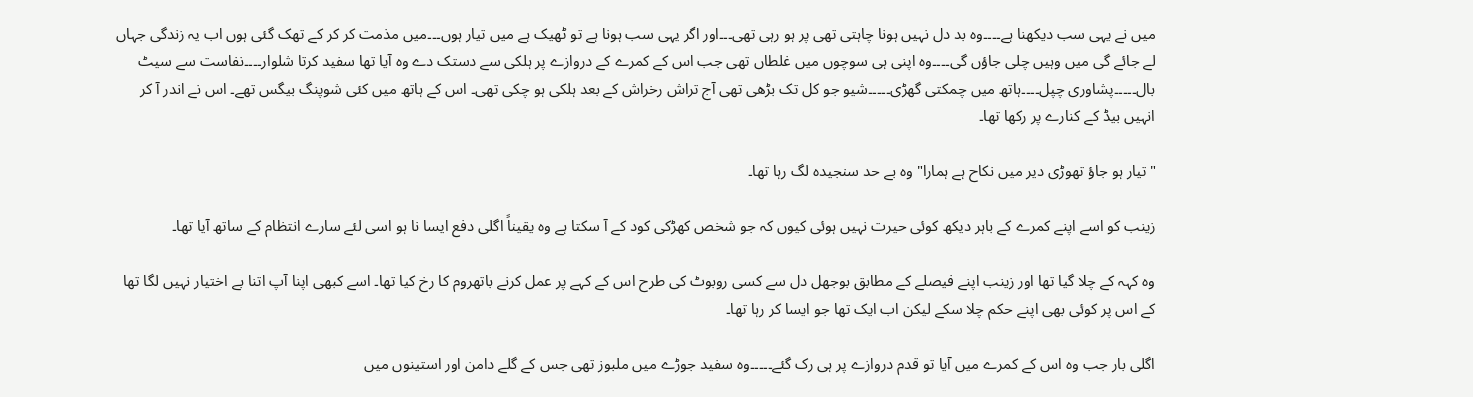میں نے یہی سب دیکھنا ہے۔۔۔۔وہ بد دل نہیں ہونا چاہتی تھی پر ہو رہی تھی۔۔۔اور اگر یہی سب ہونا ہے تو ٹھیک ہے میں تیار ہوں۔۔۔میں مذمت کر کر کے تھک گئی ہوں اب یہ زندگی جہاں لے جائے گی میں وہیں چلی جاؤں گی۔۔۔۔وہ اپنی ہی سوچوں میں غلطاں تھی جب اس کے کمرے کے دروازے پر ہلکی سے دستک دے وہ آیا تھا سفید کرتا شلوار۔۔۔۔نفاست سے سیٹ بال۔۔۔۔۔پشاوری چپل۔۔۔۔ہاتھ میں چمکتی گھڑی۔۔۔۔۔شیو جو کل تک بڑھی تھی آج تراش رخراش کے بعد ہلکی ہو چکی تھی۔ اس کے ہاتھ میں کئی شوپنگ بیگس تھے۔ اس نے اندر آ کر انہیں بیڈ کے کنارے پر رکھا تھا۔

"تیار ہو جاؤ تھوڑی دیر میں نکاح ہے ہمارا" وہ بے حد سنجیدہ لگ رہا تھا۔

زینب کو اسے اپنے کمرے کے باہر دیکھ کوئی حیرت نہیں ہوئی کیوں کہ جو شخص کھڑکی کود کے آ سکتا ہے وہ یقیناً اگلی دفع ایسا نا ہو اسی لئے سارے انتظام کے ساتھ آیا تھا۔

وہ کہہ کے چلا گیا تھا اور زینب اپنے فیصلے کے مطابق بوجھل دل سے کسی روبوٹ کی طرح اس کے کہے پر عمل کرنے باتھروم کا رخ کیا تھا۔ اسے کبھی اپنا آپ اتنا بے اختیار نہیں لگا تھا کے اس پر کوئی بھی اپنے حکم چلا سکے لیکن اب ایک تھا جو ایسا کر رہا تھا۔

اگلی بار جب وہ اس کے کمرے میں آیا تو قدم دروازے پر ہی رک گئے۔۔۔۔۔وہ سفید جوڑے میں ملبوز تھی جس کے گلے دامن اور استینوں میں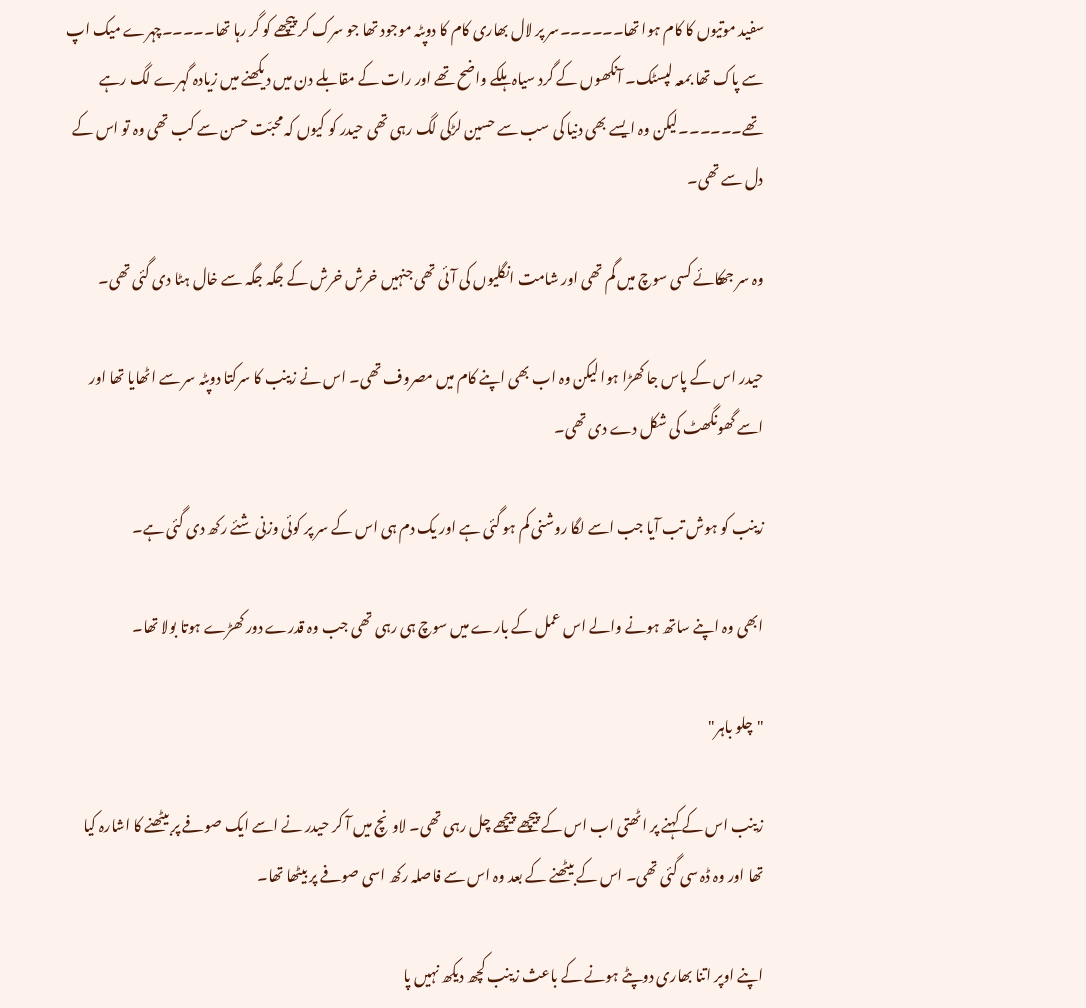سفید موتیوں کا کام ہوا تھا۔۔۔۔۔۔سر پر لال بھاری کام کا دوپٹہ موجود تھا جو سرک کر پیچھے کو گر رہا تھا۔۔۔۔۔چہرے میک اپ سے پاک تھا بمعہ لپسٹک۔ آنکھوں کے گرد سیاہ ہلکے واضح تھے اور رات کے مقابلے دن میں دیکھنے میں زیادہ گہرے لگ رہے تھے۔۔۔۔۔۔لیکن وہ ایسے بھی دنیا کی سب سے حسین لڑکی لگ رہی تھی حیدر کو کیوں کہ محبّت حسن سے کب تھی وہ تو اس کے دل سے تھی۔

وہ سر جھکائے کسی سوچ میں گم تھی اور شامت انگلیوں کی آئی تھی جنہیں خرش خرش کے جگہ جگہ سے خال ہٹا دی گئی تھی۔

حیدر اس کے پاس جا کھڑا ہوا لیکن وہ اب بھی اپنے کام میں مصروف تھی۔ اس نے زینب کا سرکتا دوپٹہ سر سے اٹھایا تھا اور اسے گھونگھٹ کی شکل دے دی تھی۔

زینب کو ہوش تب آیا جب اسے لگا روشنی کم ہو گئی ہے اور یک دم ہی اس کے سر پر کوئی وزنی شئے رکھ دی گئی ہے۔

ابھی وہ اپنے ساتھ ہونے والے اس عمل کے بارے میں سوچ ہی رہی تھی جب وہ قدرے دور کھڑے ہوتا بولا تھا۔

"چلو باہر"

زینب اس کے کہنے پر اٹھتی اب اس کے پیچھے پیچھے چل رہی تھی۔ لاونچ میں آ کر حیدر نے اسے ایک صوفے پر بیٹھنے کا اشارہ کیا تھا اور وہ ڈہ سی گئی تھی۔ اس کے بیٹھنے کے بعد وہ اس سے فاصلہ رکھ اسی صوفے پر بیٹھا تھا۔

اپنے اوپر اتنا بھاری دوپٹے ہونے کے باعث زینب کچھ دیکھ نہیں پا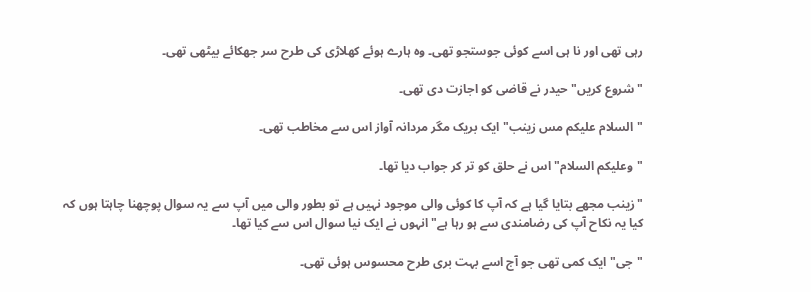رہی تھی اور نا ہی اسے کوئی جوستجو تھی۔ وہ ہارے ہوئے کھلاڑی کی طرح سر جھکائے بیٹھی تھی۔

"شروع کریں" حیدر نے قاضی کو اجازت دی تھی۔

"السلام عليكم مس زینب" ایک بریک مگر مردانہ آواز اس سے مخاطب تھی۔

"وعلیکم السلام" اس نے حلق کو تر کر جواب دیا تھا۔

"زینب مجھے بتایا گیا ہے کہ آپ کا کوئی والی موجود نہیں ہے تو بطور والی میں آپ سے یہ سوال پوچھنا چاہتا ہوں کہ کیا یہ نکاح آپ کی رضامندی سے ہو رہا ہے" انہوں نے ایک نیا سوال اس سے کیا تھا۔

"جی" ایک کمی تھی جو آج اسے بہت بری طرح محسوس ہوئی تھی۔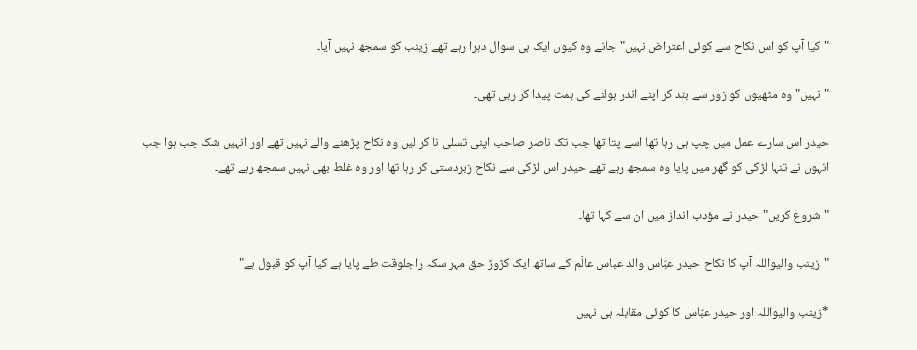"کیا آپ کو اس نکاح سے کوئی اعتراض نہیں" جانے وہ کیوں ایک ہی سوال دہرا رہے تھے زینب کو سمجھ نہیں آیا۔

"نہیں" وہ مٹھیوں کو زور سے بند کر اپنے اندر بولنے کی ہمت پیدا کر رہی تھی۔

حیدر اس سارے عمل میں چپ ہی رہا تھا اسے پتا تھا جب تک ناصر صاحب اپنی تسلی نا کر لیں وہ نکاح پڑھنے والے نہیں تھے اور انہیں شک جب ہوا جب انہوں نے تنہا لڑکی کو گھر میں پایا وہ سمجھ رہے تھے حیدر اس لڑکی سے نکاح زبردستی کر رہا تھا اور وہ غلط بھی نہیں سمجھ رہے تھے۔

"شروع کریں" حیدر نے مؤدب انداز میں ان سے کہا تھا۔

"زینب والیواللہ آپ کا نکاح حیدر عبّاس والد عباس عالَم کے ساتھ ایک کڑوڑ حق مہر سکہ راجلوقت طے پایا ہے کیا آپ کو قبول ہے"

*زینب والیواللہ اور حیدر عبّاس کا کوئی مقابلہ ہی نہیں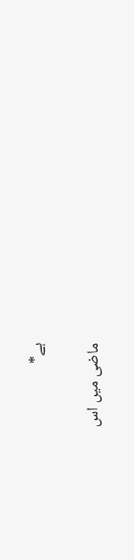ہے*

ماضی میں اس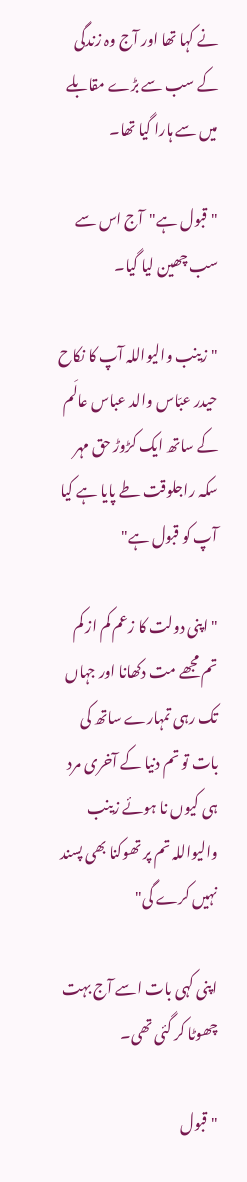نے کہا تھا اور آج وہ زندگی کے سب سے بڑے مقابلے میں سے ہارا گیا تھا۔

"قبول ہے"  آج اس سے سب چھین لیا گیا۔

"زینب والیواللہ آپ کا نکاح حیدر عبّاس والد عباس عالَم کے ساتھ ایک کڑوڑ حق مہر سکہ راجلوقت طے پایا ہے کیا آپ کو قبول ہے"

"اپنی دولت کا زعم کم از کم تم مجھے مت دکھانا اور جہاں تک رہی تمہارے ساتھ کی بات تو تم دنیا کے آخری مرد ہی کیوں نا ہوئے زینب والیواللہ تم پر تھوکنا بھی پسند نہیں کرے گی"

اپنی کہی بات اسے آج بہت چھوٹا کر گئی تھی۔

"قبول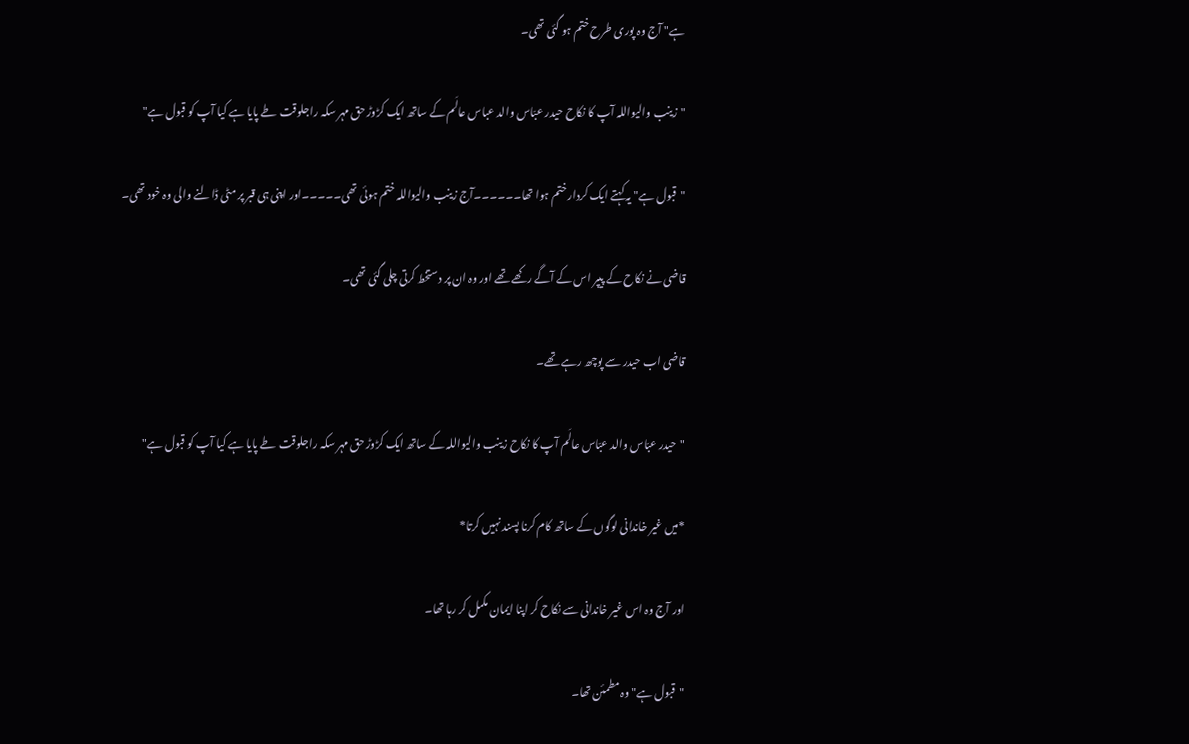ہے" آج وہ پوری طرح ختم ہو گئی تھی۔

"زینب والیواللہ آپ کا نکاح حیدر عبّاس والد عباس عالَم کے ساتھ ایک کڑوڑ حق مہر سکہ راجلوقت طے پایا ہے کیا آپ کو قبول ہے"

"قبول ہے" یہ کہتے ایک کردار ختم ہوا تھا۔۔۔۔۔۔آج زینب والیواللہ ختم ہوئی تھی۔۔۔۔۔اور اپنی ہی قبر پر مٹی ڈالنے والی وہ خود تھی۔

قاضی نے نکاح کے پیپر اس کے آگے رکھے تھے اور وہ ان پر دستخط کرتی چلی گئی تھی۔

قاضی اب حیدر سے پوچھ رہے تھے۔

"حیدر عبّاس والد عبّاس عالَم آپ کا نکاح زینب والیواللہ کے ساتھ ایک کڑوڑ حق مہر سکہ راجلوقت طے پایا ہے کیا آپ کو قبول ہے"

*میں غیر خاندانی لوگوں کے ساتھ کام کرنا پسند نہیں کرتا*

اور آج وہ اس غیر خاندانی سے نکاح کر اپنا ایمان مکمل کر رہا تھا۔

"قبول ہے" وہ مطمئن تھا۔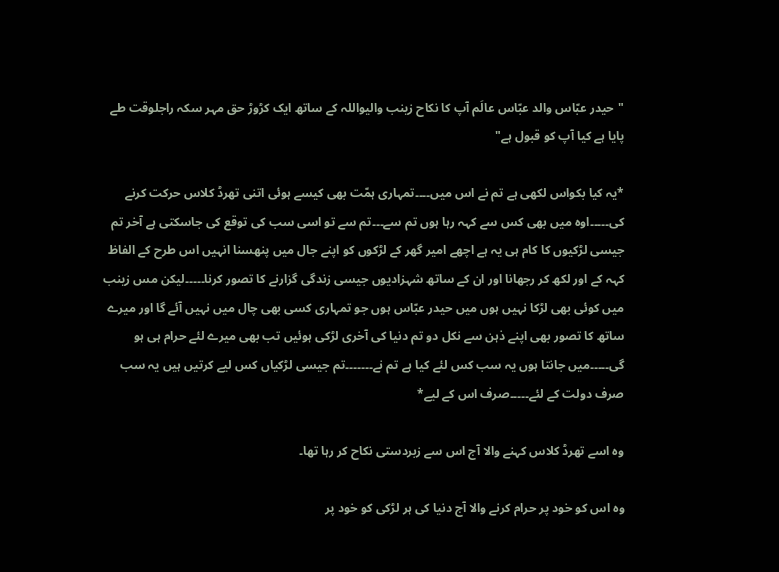"حیدر عبّاس والد عبّاس عالَم آپ کا نکاح زینب والیواللہ کے ساتھ ایک کڑوڑ حق مہر سکہ راجلوقت طے پایا ہے کیا آپ کو قبول ہے"

*یہ کیا بکواس لکھی ہے تم نے اس میں۔۔۔۔تمہاری ہمّت بھی کیسے ہوئی اتنی تھرڈ کلاس حرکت کرنے کی۔۔۔۔۔اوہ میں بھی کس سے کہہ رہا ہوں تم سے۔۔۔تم سے تو اسی سب کی توقع کی جاسکتی ہے آخر تم جیسی لڑکیوں کا کام ہی یہ ہے اچھے امیر گھر کے لڑکوں کو اپنے جال میں پنھسنا انہیں اس طرح کے الفاظ کہہ کے اور لکھ کر رجھانا اور ان کے ساتھ شہزادیوں جیسی زندگی گزارنے کا تصور کرنا۔۔۔۔۔لیکن مس زینب میں کوئی بھی لڑکا نہیں ہوں میں حیدر عبّاس ہوں جو تمہاری کسی بھی چال میں نہیں آئے گا اور میرے ساتھ کا تصور بھی اپنے ذہن سے نکل دو تم دنیا کی آخری لڑکی ہوئیں تب بھی میرے لئے حرام ہی ہو گی۔۔۔۔۔میں جانتا ہوں یہ سب کس لئے کیا ہے تم نے۔۔۔۔۔۔۔تم جیسی لڑکیاں کس لیے کرتیں ہیں یہ سب صرف دولت کے لئے۔۔۔۔۔صرف اس کے لیے*

وہ اسے تھرڈ کلاس کہنے والا آج اس سے زبردستی نکاح کر رہا تھا۔

وہ اس کو خود پر حرام کرنے والا آج دنیا کی ہر لڑکی کو خود پر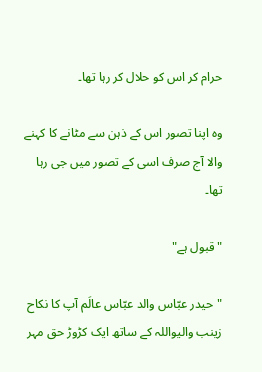حرام کر اس کو حلال کر رہا تھا۔

وہ اپنا تصور اس کے ذہن سے مٹانے کا کہنے والا آج صرف اسی کے تصور میں جی رہا تھا۔

"قبول ہے"

"حیدر عبّاس والد عبّاس عالَم آپ کا نکاح زینب والیواللہ کے ساتھ ایک کڑوڑ حق مہر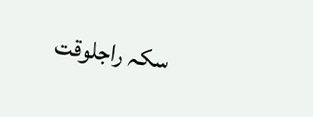سکہ راجلوقت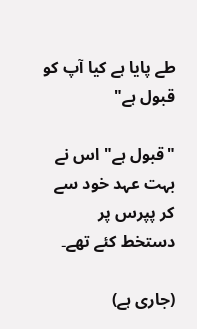طے پایا ہے کیا آپ کو قبول ہے"

"قبول ہے" اس نے بہت عہد خود سے کر پپرس پر دستخط کئے تھے۔

(جاری ہے)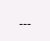۔۔۔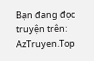Bạn đang đọc truyện trên: AzTruyen.Top